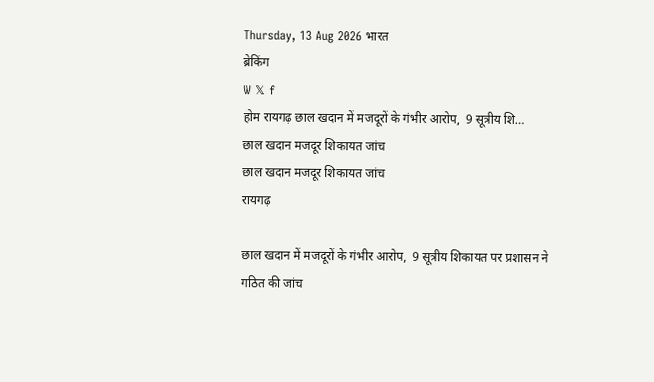Thursday, 13 Aug 2026 भारत
ब्रेकिंग
W 𝕏 f
होम रायगढ़ छाल खदान में मजदूरों के गंभीर आरोप,  9 सूत्रीय शि…
छाल खदान मजदूर शिकायत जांच
छाल खदान मजदूर शिकायत जांच
रायगढ़

छाल खदान में मजदूरों के गंभीर आरोप,  9 सूत्रीय शिकायत पर प्रशासन ने गठित की जांच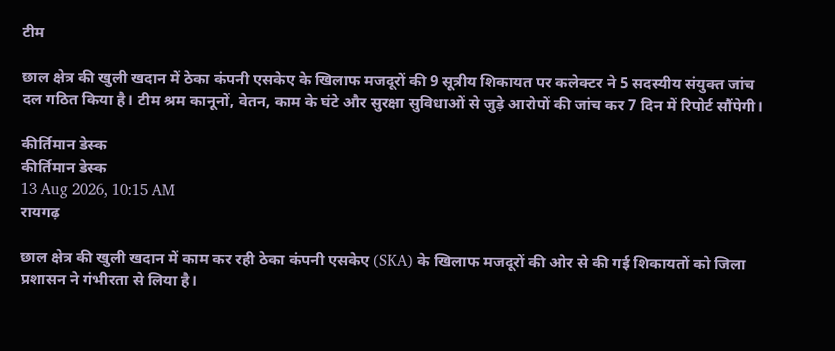टीम

छाल क्षेत्र की खुली खदान में ठेका कंपनी एसकेए के खिलाफ मजदूरों की 9 सूत्रीय शिकायत पर कलेक्टर ने 5 सदस्यीय संयुक्त जांच दल गठित किया है। टीम श्रम कानूनों, वेतन, काम के घंटे और सुरक्षा सुविधाओं से जुड़े आरोपों की जांच कर 7 दिन में रिपोर्ट सौंपेगी।

कीर्तिमान डेस्क
कीर्तिमान डेस्क
13 Aug 2026, 10:15 AM
रायगढ़

छाल क्षेत्र की खुली खदान में काम कर रही ठेका कंपनी एसकेए (SKA) के खिलाफ मजदूरों की ओर से की गई शिकायतों को जिला प्रशासन ने गंभीरता से लिया है।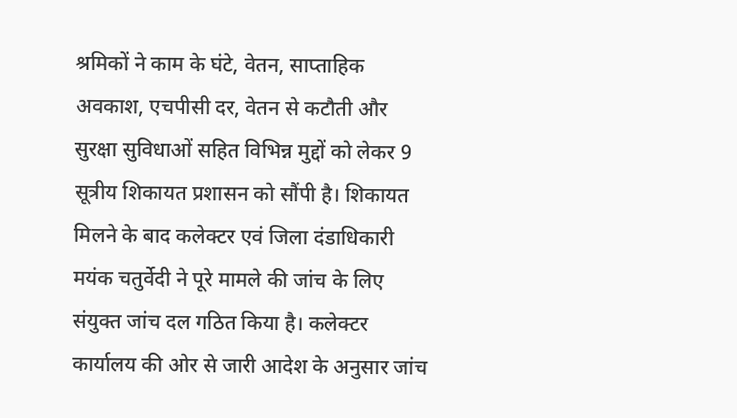श्रमिकों ने काम के घंटे, वेतन, साप्ताहिक अवकाश, एचपीसी दर, वेतन से कटौती और सुरक्षा सुविधाओं सहित विभिन्न मुद्दों को लेकर 9 सूत्रीय शिकायत प्रशासन को सौंपी है। शिकायत मिलने के बाद कलेक्टर एवं जिला दंडाधिकारी मयंक चतुर्वेदी ने पूरे मामले की जांच के लिए संयुक्त जांच दल गठित किया है। कलेक्टर कार्यालय की ओर से जारी आदेश के अनुसार जांच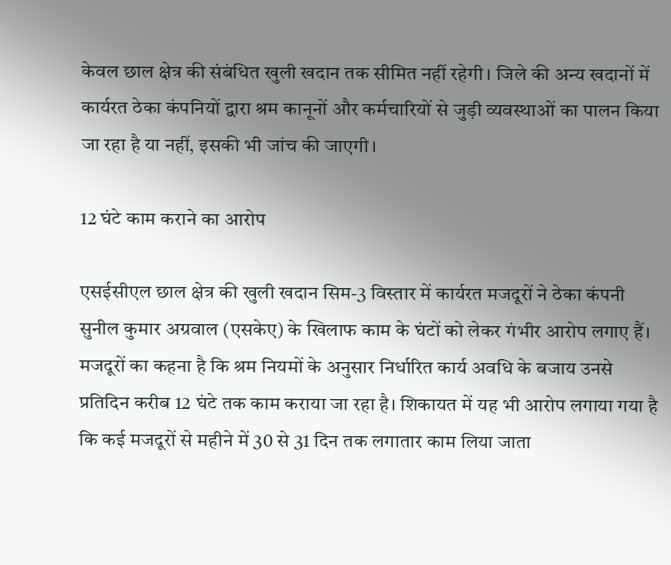केवल छाल क्षेत्र की संबंधित खुली खदान तक सीमित नहीं रहेगी। जिले की अन्य खदानों में कार्यरत ठेका कंपनियों द्वारा श्रम कानूनों और कर्मचारियों से जुड़ी व्यवस्थाओं का पालन किया जा रहा है या नहीं, इसकी भी जांच की जाएगी।

12 घंटे काम कराने का आरोप

एसईसीएल छाल क्षेत्र की खुली खदान सिम-3 विस्तार में कार्यरत मजदूरों ने ठेका कंपनी सुनील कुमार अग्रवाल (एसकेए) के खिलाफ काम के घंटों को लेकर गंभीर आरोप लगाए हैं। मजदूरों का कहना है कि श्रम नियमों के अनुसार निर्धारित कार्य अवधि के बजाय उनसे प्रतिदिन करीब 12 घंटे तक काम कराया जा रहा है। शिकायत में यह भी आरोप लगाया गया है कि कई मजदूरों से महीने में 30 से 31 दिन तक लगातार काम लिया जाता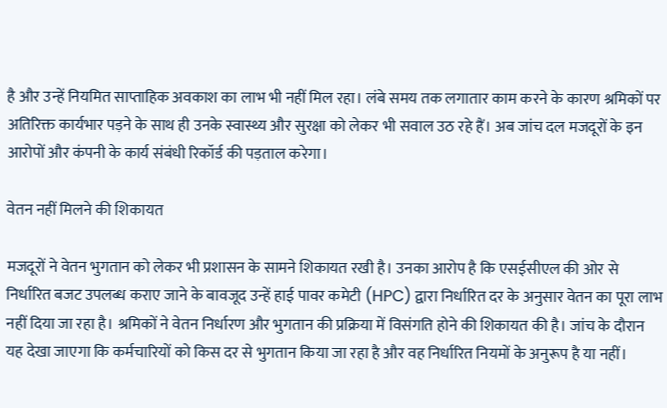है और उन्हें नियमित साप्ताहिक अवकाश का लाभ भी नहीं मिल रहा। लंबे समय तक लगातार काम करने के कारण श्रमिकों पर अतिरिक्त कार्यभार पड़ने के साथ ही उनके स्वास्थ्य और सुरक्षा को लेकर भी सवाल उठ रहे हैं। अब जांच दल मजदूरों के इन आरोपों और कंपनी के कार्य संबंधी रिकॉर्ड की पड़ताल करेगा।

वेतन नहीं मिलने की शिकायत

मजदूरों ने वेतन भुगतान को लेकर भी प्रशासन के सामने शिकायत रखी है। उनका आरोप है कि एसईसीएल की ओर से निर्धारित बजट उपलब्ध कराए जाने के बावजूद उन्हें हाई पावर कमेटी (HPC) द्वारा निर्धारित दर के अनुसार वेतन का पूरा लाभ नहीं दिया जा रहा है। श्रमिकों ने वेतन निर्धारण और भुगतान की प्रक्रिया में विसंगति होने की शिकायत की है। जांच के दौरान यह देखा जाएगा कि कर्मचारियों को किस दर से भुगतान किया जा रहा है और वह निर्धारित नियमों के अनुरूप है या नहीं।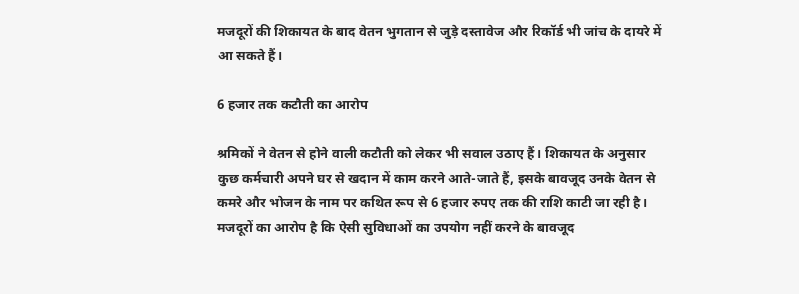मजदूरों की शिकायत के बाद वेतन भुगतान से जुड़े दस्तावेज और रिकॉर्ड भी जांच के दायरे में आ सकते हैं।

6 हजार तक कटौती का आरोप

श्रमिकों ने वेतन से होने वाली कटौती को लेकर भी सवाल उठाए हैं। शिकायत के अनुसार कुछ कर्मचारी अपने घर से खदान में काम करने आते-जाते हैं, इसके बावजूद उनके वेतन से कमरे और भोजन के नाम पर कथित रूप से 6 हजार रुपए तक की राशि काटी जा रही है। मजदूरों का आरोप है कि ऐसी सुविधाओं का उपयोग नहीं करने के बावजूद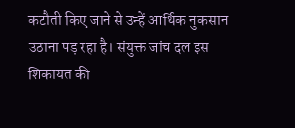कटौती किए जाने से उन्हें आर्थिक नुकसान उठाना पड़ रहा है। संयुक्त जांच दल इस शिकायत की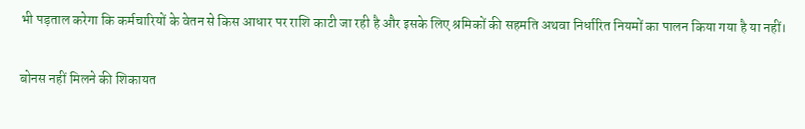भी पड़ताल करेगा कि कर्मचारियों के वेतन से किस आधार पर राशि काटी जा रही है और इसके लिए श्रमिकों की सहमति अथवा निर्धारित नियमों का पालन किया गया है या नहीं।

बोनस नहीं मिलने की शिकायत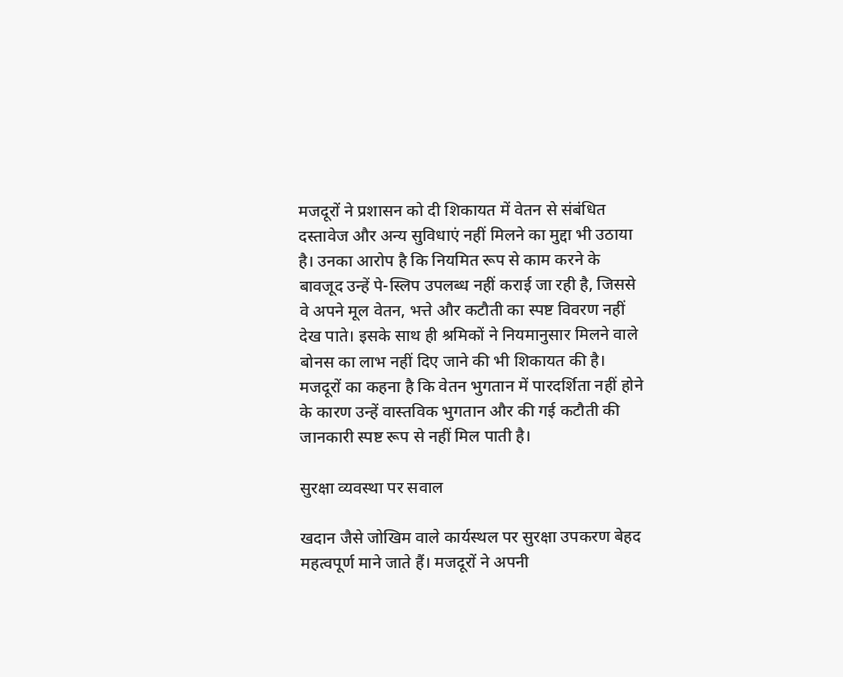मजदूरों ने प्रशासन को दी शिकायत में वेतन से संबंधित दस्तावेज और अन्य सुविधाएं नहीं मिलने का मुद्दा भी उठाया है। उनका आरोप है कि नियमित रूप से काम करने के बावजूद उन्हें पे-स्लिप उपलब्ध नहीं कराई जा रही है, जिससे वे अपने मूल वेतन, भत्ते और कटौती का स्पष्ट विवरण नहीं देख पाते। इसके साथ ही श्रमिकों ने नियमानुसार मिलने वाले बोनस का लाभ नहीं दिए जाने की भी शिकायत की है। मजदूरों का कहना है कि वेतन भुगतान में पारदर्शिता नहीं होने के कारण उन्हें वास्तविक भुगतान और की गई कटौती की जानकारी स्पष्ट रूप से नहीं मिल पाती है।

सुरक्षा व्यवस्था पर सवाल

खदान जैसे जोखिम वाले कार्यस्थल पर सुरक्षा उपकरण बेहद महत्वपूर्ण माने जाते हैं। मजदूरों ने अपनी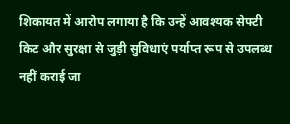शिकायत में आरोप लगाया है कि उन्हें आवश्यक सेफ्टी किट और सुरक्षा से जुड़ी सुविधाएं पर्याप्त रूप से उपलब्ध नहीं कराई जा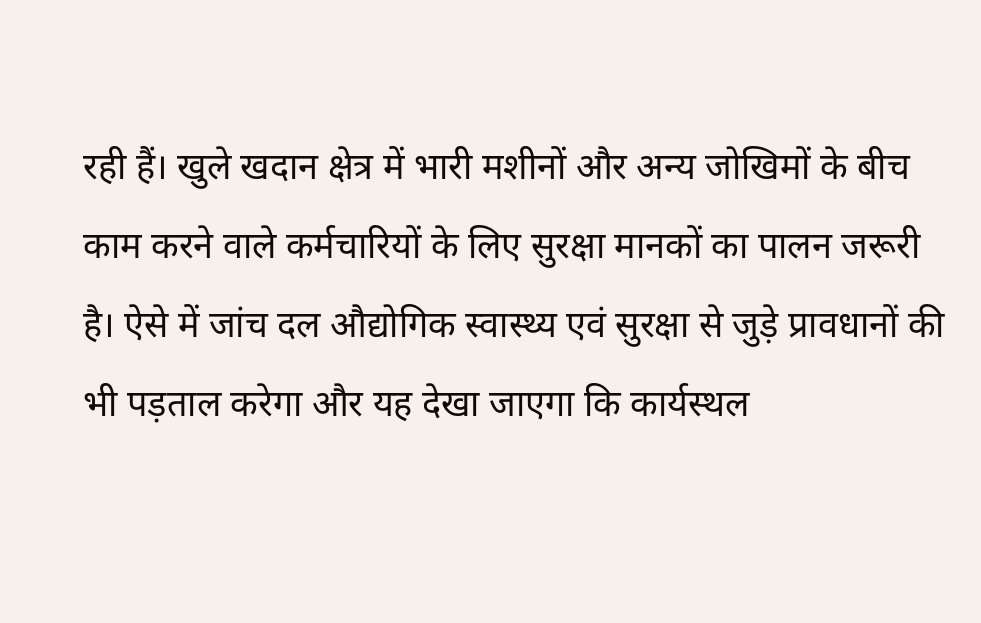रही हैं। खुले खदान क्षेत्र में भारी मशीनों और अन्य जोखिमों के बीच काम करने वाले कर्मचारियों के लिए सुरक्षा मानकों का पालन जरूरी है। ऐसे में जांच दल औद्योगिक स्वास्थ्य एवं सुरक्षा से जुड़े प्रावधानों की भी पड़ताल करेगा और यह देखा जाएगा कि कार्यस्थल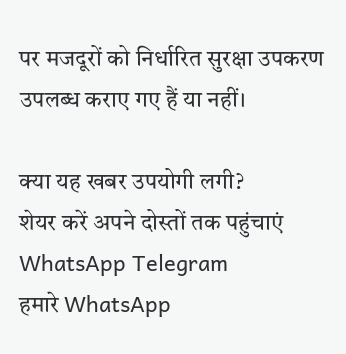पर मजदूरों को निर्धारित सुरक्षा उपकरण उपलब्ध कराए गए हैं या नहीं।

क्या यह खबर उपयोगी लगी?
शेयर करें अपने दोस्तों तक पहुंचाएं
WhatsApp Telegram
हमारे WhatsApp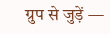ग्रुप से जुड़ें —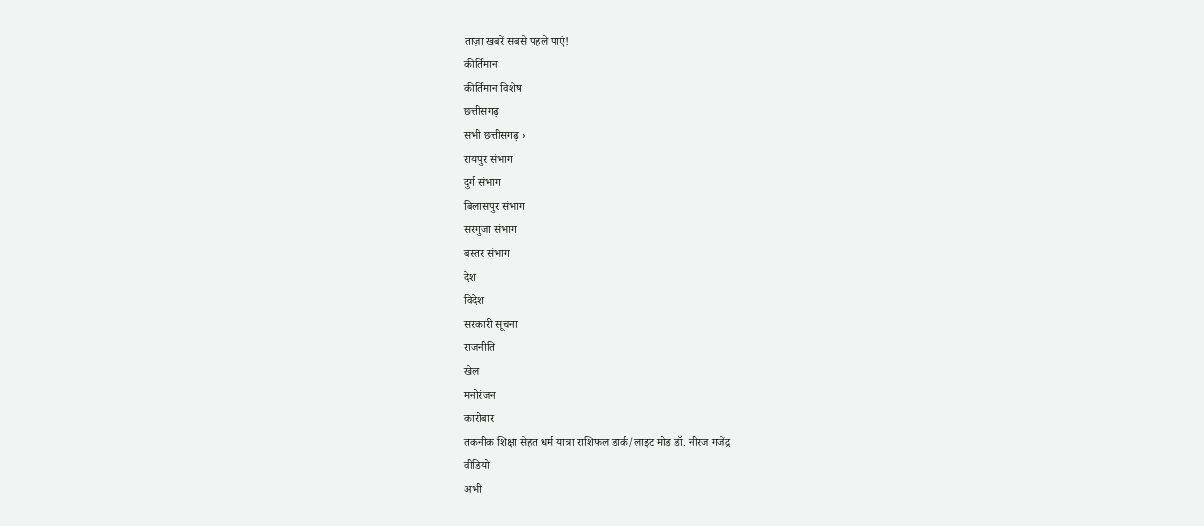ताज़ा खबरें सबसे पहले पाएं!
कीर्तिमान
कीर्तिमान विशेष
छत्तीसगढ़
सभी छत्तीसगढ़ ›
रायपुर संभाग
दुर्ग संभाग
बिलासपुर संभाग
सरगुजा संभाग
बस्तर संभाग
देश
विदेश
सरकारी सूचना
राजनीति
खेल
मनोरंजन
कारोबार
तकनीक शिक्षा सेहत धर्म यात्रा राशिफल डार्क/लाइट मोड डॉ. नीरज गजेंद्र
वीडियो
अभी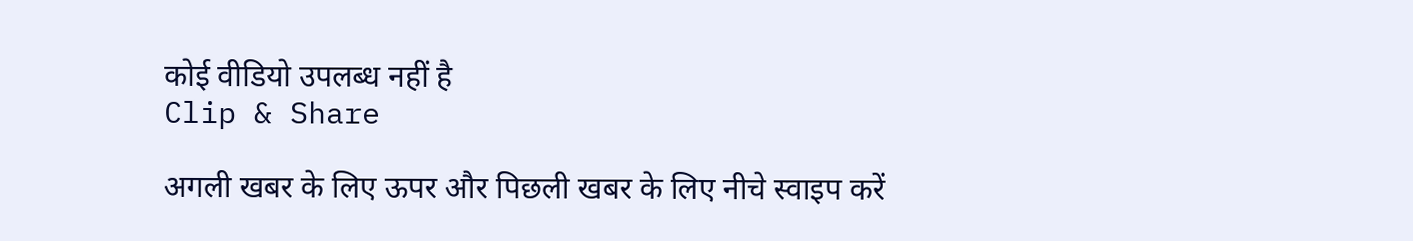कोई वीडियो उपलब्ध नहीं है
Clip & Share

अगली खबर के लिए ऊपर और पिछली खबर के लिए नीचे स्वाइप करें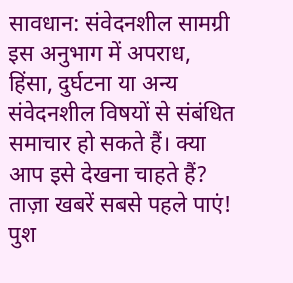सावधान: संवेदनशील सामग्री
इस अनुभाग में अपराध, हिंसा, दुर्घटना या अन्य संवेदनशील विषयों से संबंधित समाचार हो सकते हैं। क्या आप इसे देखना चाहते हैं?
ताज़ा खबरें सबसे पहले पाएं!
पुश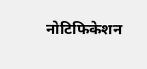नोटिफिकेशन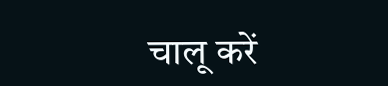चालू करें